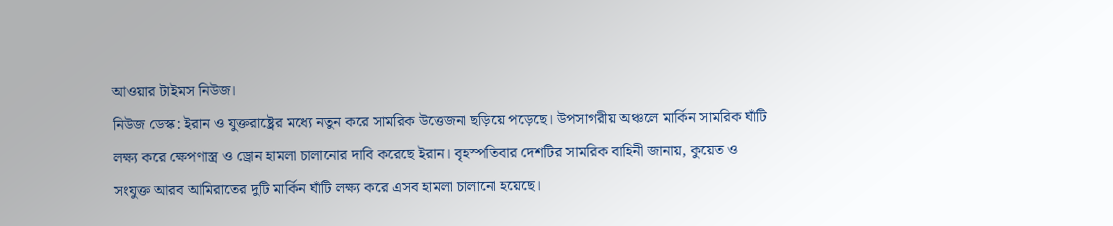আওয়ার টাইমস নিউজ।
নিউজ ডেস্ক: ইরান ও যুক্তরাষ্ট্রের মধ্যে নতুন করে সামরিক উত্তেজনা ছড়িয়ে পড়েছে। উপসাগরীয় অঞ্চলে মার্কিন সামরিক ঘাঁটি লক্ষ্য করে ক্ষেপণাস্ত্র ও ড্রোন হামলা চালানোর দাবি করেছে ইরান। বৃহস্পতিবার দেশটির সামরিক বাহিনী জানায়, কুয়েত ও সংযুক্ত আরব আমিরাতের দুটি মার্কিন ঘাঁটি লক্ষ্য করে এসব হামলা চালানো হয়েছে।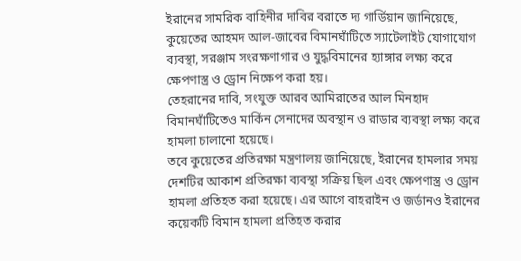ইরানের সামরিক বাহিনীর দাবির বরাতে দ্য গার্ডিয়ান জানিয়েছে, কুয়েতের আহমদ আল-জাবের বিমানঘাঁটিতে স্যাটেলাইট যোগাযোগ ব্যবস্থা, সরঞ্জাম সংরক্ষণাগার ও যুদ্ধবিমানের হ্যাঙ্গার লক্ষ্য করে ক্ষেপণাস্ত্র ও ড্রোন নিক্ষেপ করা হয়।
তেহরানের দাবি, সংযুক্ত আরব আমিরাতের আল মিনহাদ বিমানঘাঁটিতেও মার্কিন সেনাদের অবস্থান ও রাডার ব্যবস্থা লক্ষ্য করে হামলা চালানো হয়েছে।
তবে কুয়েতের প্রতিরক্ষা মন্ত্রণালয় জানিয়েছে, ইরানের হামলার সময় দেশটির আকাশ প্রতিরক্ষা ব্যবস্থা সক্রিয় ছিল এবং ক্ষেপণাস্ত্র ও ড্রোন হামলা প্রতিহত করা হয়েছে। এর আগে বাহরাইন ও জর্ডানও ইরানের কয়েকটি বিমান হামলা প্রতিহত করার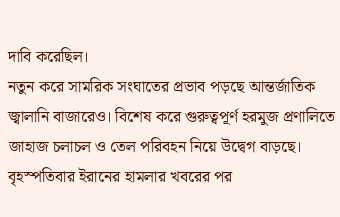দাবি করেছিল।
নতুন করে সামরিক সংঘাতের প্রভাব পড়ছে আন্তর্জাতিক জ্বালানি বাজারেও। বিশেষ করে গুরুত্বপূর্ণ হরমুজ প্রণালিতে জাহাজ চলাচল ও তেল পরিবহন নিয়ে উদ্বেগ বাড়ছে। বৃহস্পতিবার ইরানের হামলার খবরের পর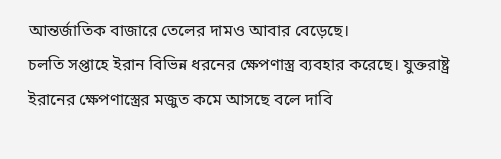আন্তর্জাতিক বাজারে তেলের দামও আবার বেড়েছে।
চলতি সপ্তাহে ইরান বিভিন্ন ধরনের ক্ষেপণাস্ত্র ব্যবহার করেছে। যুক্তরাষ্ট্র ইরানের ক্ষেপণাস্ত্রের মজুত কমে আসছে বলে দাবি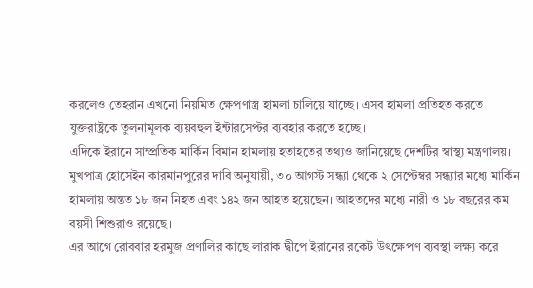করলেও তেহরান এখনো নিয়মিত ক্ষেপণাস্ত্র হামলা চালিয়ে যাচ্ছে। এসব হামলা প্রতিহত করতে যুক্তরাষ্ট্রকে তুলনামূলক ব্যয়বহুল ইন্টারসেপ্টর ব্যবহার করতে হচ্ছে।
এদিকে ইরানে সাম্প্রতিক মার্কিন বিমান হামলায় হতাহতের তথ্যও জানিয়েছে দেশটির স্বাস্থ্য মন্ত্রণালয়। মুখপাত্র হোসেইন কারমানপুরের দাবি অনুযায়ী, ৩০ আগস্ট সন্ধ্যা থেকে ২ সেপ্টেম্বর সন্ধ্যার মধ্যে মার্কিন হামলায় অন্তত ১৮ জন নিহত এবং ১৪২ জন আহত হয়েছেন। আহতদের মধ্যে নারী ও ১৮ বছরের কম বয়সী শিশুরাও রয়েছে।
এর আগে রোববার হরমুজ প্রণালির কাছে লারাক দ্বীপে ইরানের রকেট উৎক্ষেপণ ব্যবস্থা লক্ষ্য করে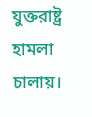যুক্তরাষ্ট্র হামলা চালায়।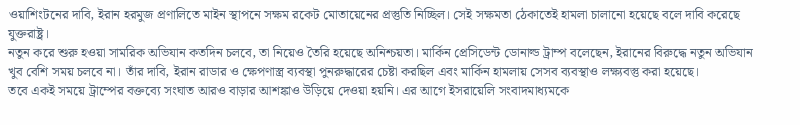ওয়াশিংটনের দাবি, ইরান হরমুজ প্রণালিতে মাইন স্থাপনে সক্ষম রকেট মোতায়েনের প্রস্তুতি নিচ্ছিল। সেই সক্ষমতা ঠেকাতেই হামলা চালানো হয়েছে বলে দাবি করেছে যুক্তরাষ্ট্র।
নতুন করে শুরু হওয়া সামরিক অভিযান কতদিন চলবে, তা নিয়েও তৈরি হয়েছে অনিশ্চয়তা। মার্কিন প্রেসিডেন্ট ডোনাল্ড ট্রাম্প বলেছেন, ইরানের বিরুদ্ধে নতুন অভিযান খুব বেশি সময় চলবে না। তাঁর দাবি, ইরান রাডার ও ক্ষেপণাস্ত্র ব্যবস্থা পুনরুদ্ধারের চেষ্টা করছিল এবং মার্কিন হামলায় সেসব ব্যবস্থাও লক্ষ্যবস্তু করা হয়েছে।
তবে একই সময়ে ট্রাম্পের বক্তব্যে সংঘাত আরও বাড়ার আশঙ্কাও উড়িয়ে দেওয়া হয়নি। এর আগে ইসরায়েলি সংবাদমাধ্যমকে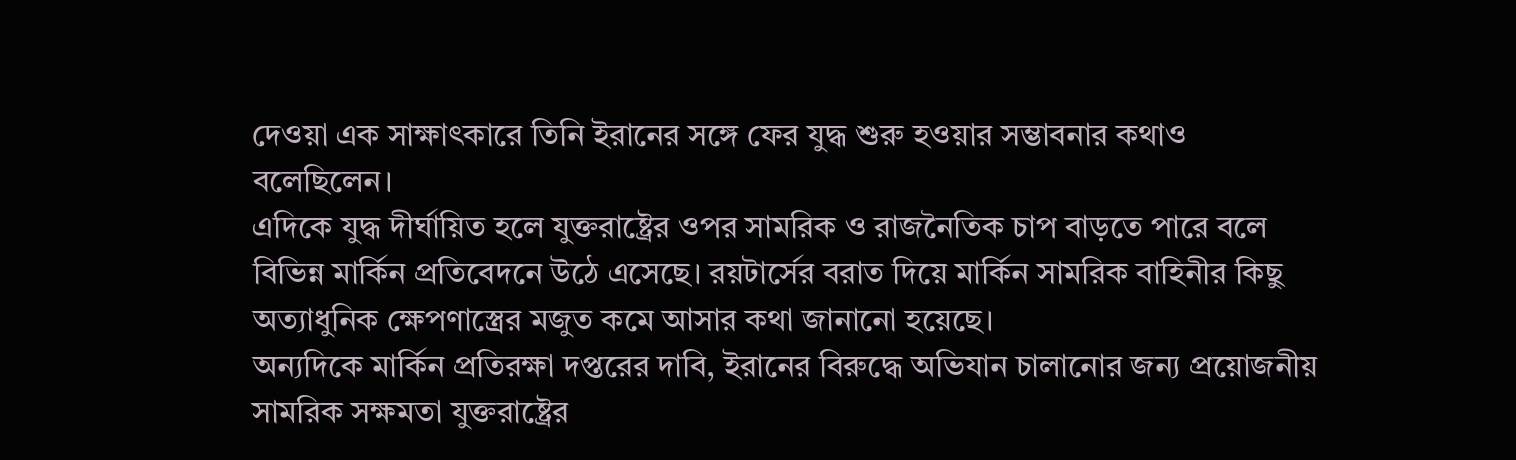দেওয়া এক সাক্ষাৎকারে তিনি ইরানের সঙ্গে ফের যুদ্ধ শুরু হওয়ার সম্ভাবনার কথাও বলেছিলেন।
এদিকে যুদ্ধ দীর্ঘায়িত হলে যুক্তরাষ্ট্রের ওপর সামরিক ও রাজনৈতিক চাপ বাড়তে পারে বলে বিভিন্ন মার্কিন প্রতিবেদনে উঠে এসেছে। রয়টার্সের বরাত দিয়ে মার্কিন সামরিক বাহিনীর কিছু অত্যাধুনিক ক্ষেপণাস্ত্রের মজুত কমে আসার কথা জানানো হয়েছে।
অন্যদিকে মার্কিন প্রতিরক্ষা দপ্তরের দাবি, ইরানের বিরুদ্ধে অভিযান চালানোর জন্য প্রয়োজনীয় সামরিক সক্ষমতা যুক্তরাষ্ট্রের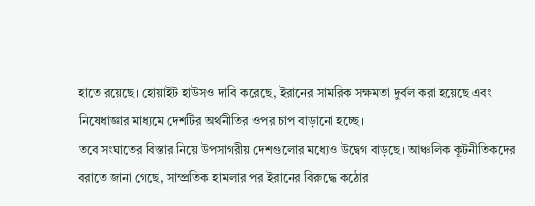হাতে রয়েছে। হোয়াইট হাউসও দাবি করেছে, ইরানের সামরিক সক্ষমতা দুর্বল করা হয়েছে এবং নিষেধাজ্ঞার মাধ্যমে দেশটির অর্থনীতির ওপর চাপ বাড়ানো হচ্ছে।
তবে সংঘাতের বিস্তার নিয়ে উপসাগরীয় দেশগুলোর মধ্যেও উদ্বেগ বাড়ছে। আঞ্চলিক কূটনীতিকদের বরাতে জানা গেছে, সাম্প্রতিক হামলার পর ইরানের বিরুদ্ধে কঠোর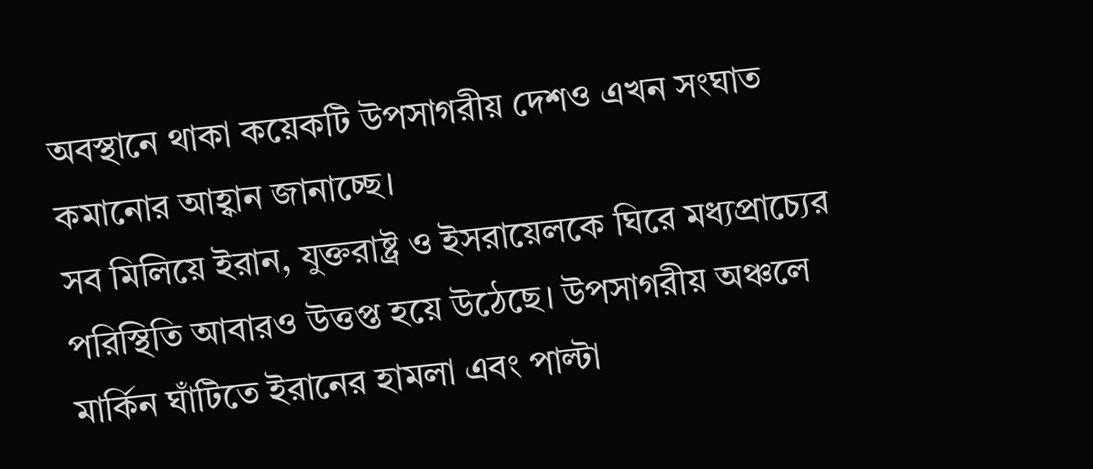অবস্থানে থাকা কয়েকটি উপসাগরীয় দেশও এখন সংঘাত কমানোর আহ্বান জানাচ্ছে।
সব মিলিয়ে ইরান, যুক্তরাষ্ট্র ও ইসরায়েলকে ঘিরে মধ্যপ্রাচ্যের পরিস্থিতি আবারও উত্তপ্ত হয়ে উঠেছে। উপসাগরীয় অঞ্চলে মার্কিন ঘাঁটিতে ইরানের হামলা এবং পাল্টা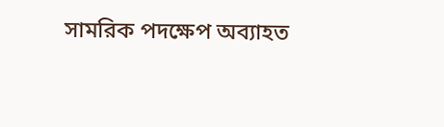সামরিক পদক্ষেপ অব্যাহত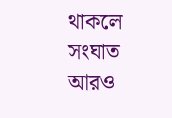থাকলে সংঘাত আরও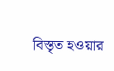বিস্তৃত হওয়ার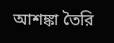আশঙ্কা তৈরি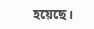হয়েছে।